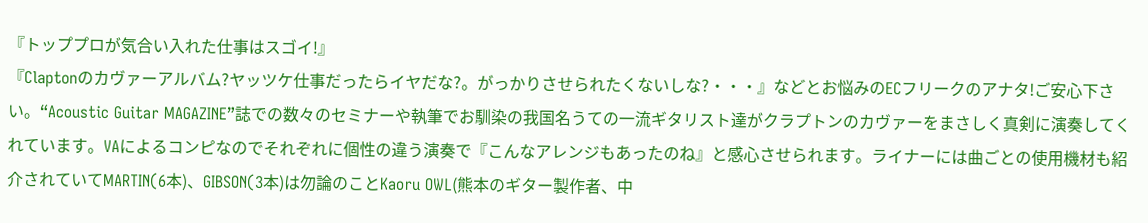『トッププロが気合い入れた仕事はスゴイ!』
『Claptonのカヴァーアルバム?ヤッツケ仕事だったらイヤだな?。がっかりさせられたくないしな?・・・』などとお悩みのECフリークのアナタ!ご安心下さい。“Acoustic Guitar MAGAZINE”誌での数々のセミナーや執筆でお馴染の我国名うての一流ギタリスト達がクラプトンのカヴァーをまさしく真剣に演奏してくれています。VAによるコンピなのでそれぞれに個性の違う演奏で『こんなアレンジもあったのね』と感心させられます。ライナーには曲ごとの使用機材も紹介されていてMARTIN(6本)、GIBSON(3本)は勿論のことKaoru OWL(熊本のギター製作者、中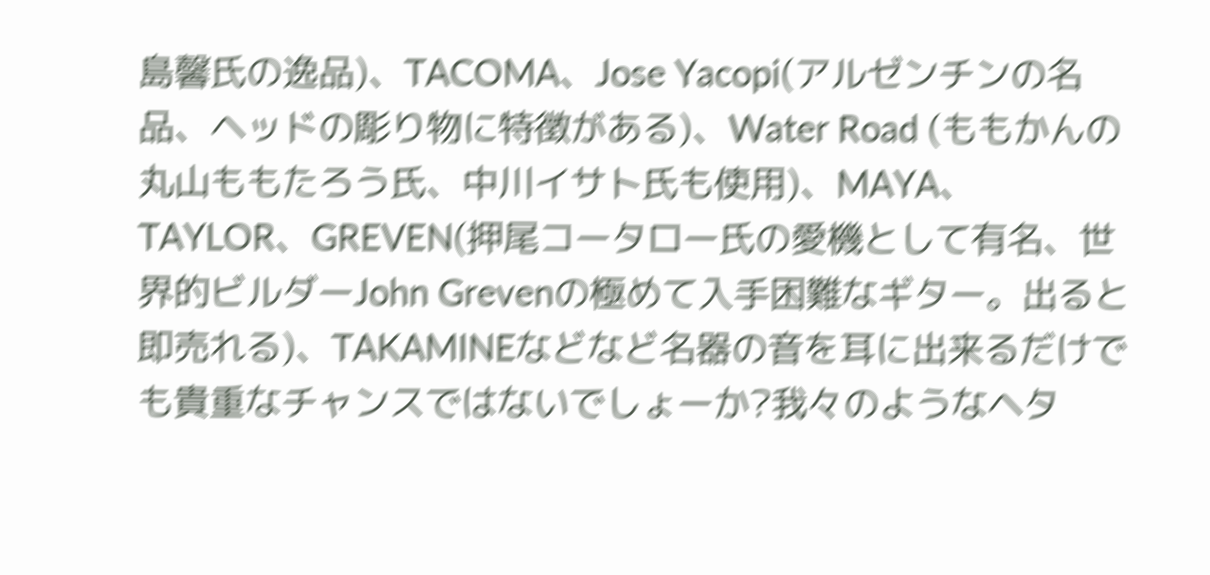島馨氏の逸品)、TACOMA、Jose Yacopi(アルゼンチンの名品、ヘッドの彫り物に特徴がある)、Water Road (ももかんの丸山ももたろう氏、中川イサト氏も使用)、MAYA、TAYLOR、GREVEN(押尾コータロー氏の愛機として有名、世界的ビルダーJohn Grevenの極めて入手困難なギター。出ると即売れる)、TAKAMINEなどなど名器の音を耳に出来るだけでも貴重なチャンスではないでしょーか?我々のようなヘタ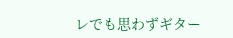レでも思わずギター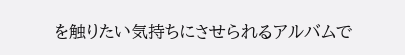を触りたい気持ちにさせられるアルバムで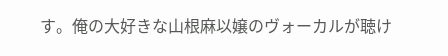す。俺の大好きな山根麻以嬢のヴォーカルが聴け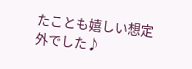たことも嬉しい想定外でした♪